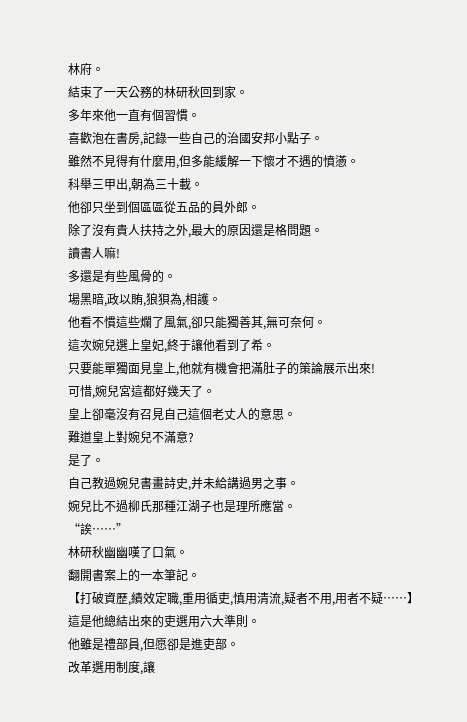林府。
結束了一天公務的林研秋回到家。
多年來他一直有個習慣。
喜歡泡在書房,記錄一些自己的治國安邦小點子。
雖然不見得有什麼用,但多能緩解一下懷才不遇的憤懣。
科舉三甲出,朝為三十載。
他卻只坐到個區區從五品的員外郎。
除了沒有貴人扶持之外,最大的原因還是格問題。
讀書人嘛!
多還是有些風骨的。
場黑暗,政以賄,狼狽為,相護。
他看不慣這些爛了風氣,卻只能獨善其,無可奈何。
這次婉兒選上皇妃,終于讓他看到了希。
只要能單獨面見皇上,他就有機會把滿肚子的策論展示出來!
可惜,婉兒宮這都好幾天了。
皇上卻毫沒有召見自己這個老丈人的意思。
難道皇上對婉兒不滿意?
是了。
自己教過婉兒書畫詩史,并未給講過男之事。
婉兒比不過柳氏那種江湖子也是理所應當。
“誒……”
林研秋幽幽嘆了口氣。
翻開書案上的一本筆記。
【打破資歷,績效定職,重用循吏,慎用清流,疑者不用,用者不疑……】
這是他總結出來的吏選用六大準則。
他雖是禮部員,但愿卻是進吏部。
改革選用制度,讓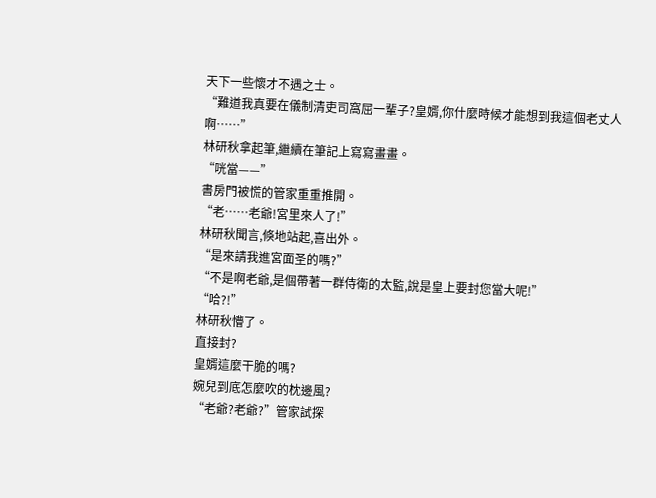天下一些懷才不遇之士。
“難道我真要在儀制清吏司窩屈一輩子?皇婿,你什麼時候才能想到我這個老丈人啊……”
林研秋拿起筆,繼續在筆記上寫寫畫畫。
“咣當——”
書房門被慌的管家重重推開。
“老……老爺!宮里來人了!”
林研秋聞言,倏地站起,喜出外。
“是來請我進宮面圣的嗎?”
“不是啊老爺,是個帶著一群侍衛的太監,說是皇上要封您當大呢!”
“哈?!”
林研秋懵了。
直接封?
皇婿這麼干脆的嗎?
婉兒到底怎麼吹的枕邊風?
“老爺?老爺?”管家試探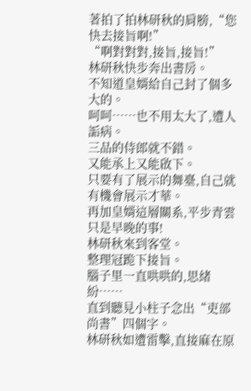著拍了拍林研秋的肩膀,“您快去接旨啊!”
“啊對對對,接旨,接旨!”
林研秋快步奔出書房。
不知道皇婿給自己封了個多大的。
呵呵……也不用太大了,遭人詬病。
三品的侍郎就不錯。
又能承上又能啟下。
只要有了展示的舞臺,自己就有機會展示才華。
再加皇婿這層關系,平步青雲只是早晚的事!
林研秋來到客堂。
整理冠跪下接旨。
腦子里一直哄哄的,思緒紛……
直到聽見小柱子念出“吏部尚書”四個字。
林研秋如遭雷擊,直接麻在原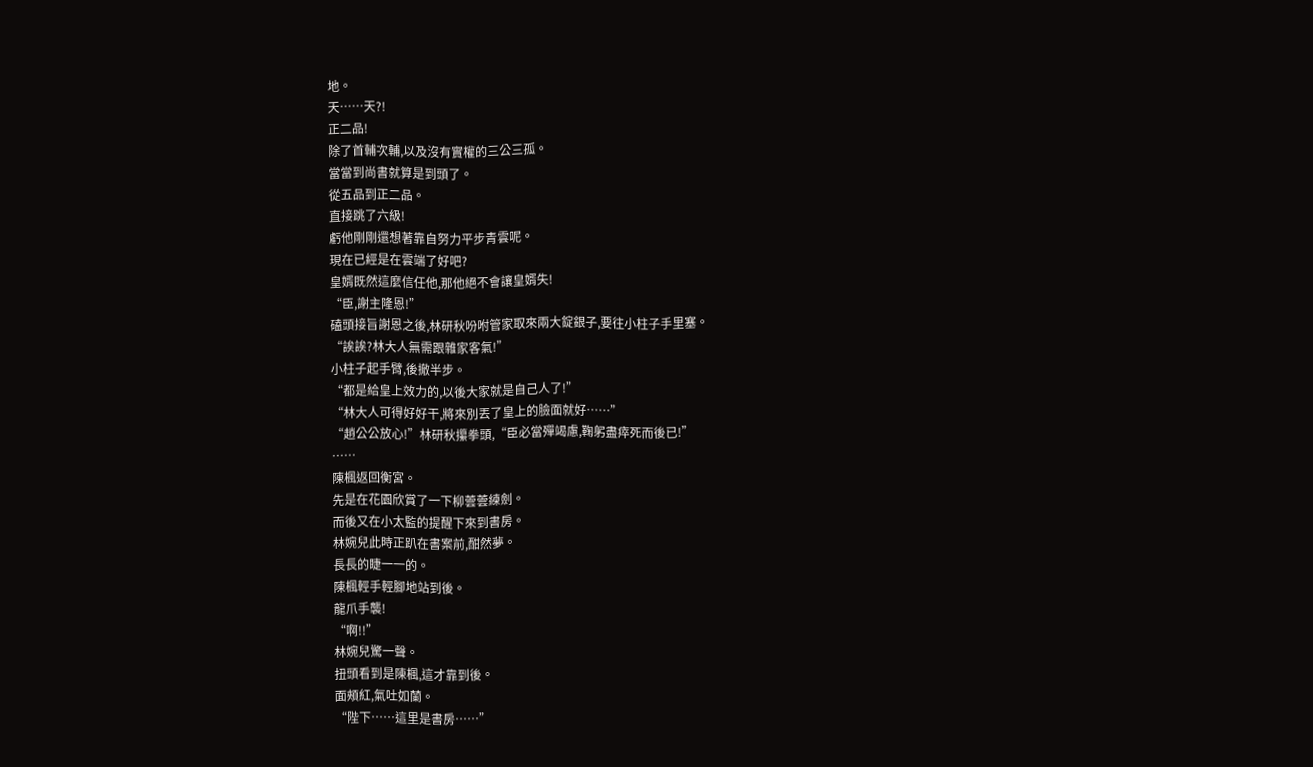地。
天……天?!
正二品!
除了首輔次輔,以及沒有實權的三公三孤。
當當到尚書就算是到頭了。
從五品到正二品。
直接跳了六級!
虧他剛剛還想著靠自努力平步青雲呢。
現在已經是在雲端了好吧?
皇婿既然這麼信任他,那他絕不會讓皇婿失!
“臣,謝主隆恩!”
磕頭接旨謝恩之後,林研秋吩咐管家取來兩大錠銀子,要往小柱子手里塞。
“誒誒?林大人無需跟雜家客氣!”
小柱子起手臂,後撤半步。
“都是給皇上效力的,以後大家就是自己人了!”
“林大人可得好好干,將來別丟了皇上的臉面就好……”
“趙公公放心!”林研秋攥拳頭,“臣必當殫竭慮,鞠躬盡瘁死而後已!”
……
陳楓返回衡宮。
先是在花園欣賞了一下柳蕓蕓練劍。
而後又在小太監的提醒下來到書房。
林婉兒此時正趴在書案前,酣然夢。
長長的睫一一的。
陳楓輕手輕腳地站到後。
龍爪手襲!
“啊!!”
林婉兒驚一聲。
扭頭看到是陳楓,這才靠到後。
面頰紅,氣吐如蘭。
“陛下……這里是書房……”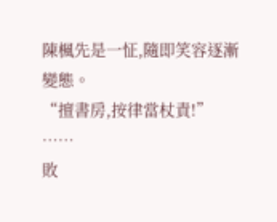陳楓先是一怔,隨即笑容逐漸變態。
“擅書房,按律當杖責!”
……
敗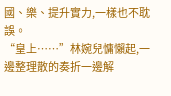國、樂、提升實力,一樣也不耽誤。
“皇上……”林婉兒慵懶起,一邊整理散的奏折一邊解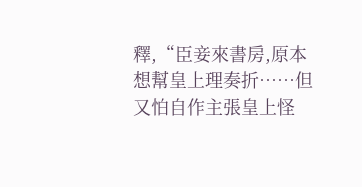釋,“臣妾來書房,原本想幫皇上理奏折……但又怕自作主張皇上怪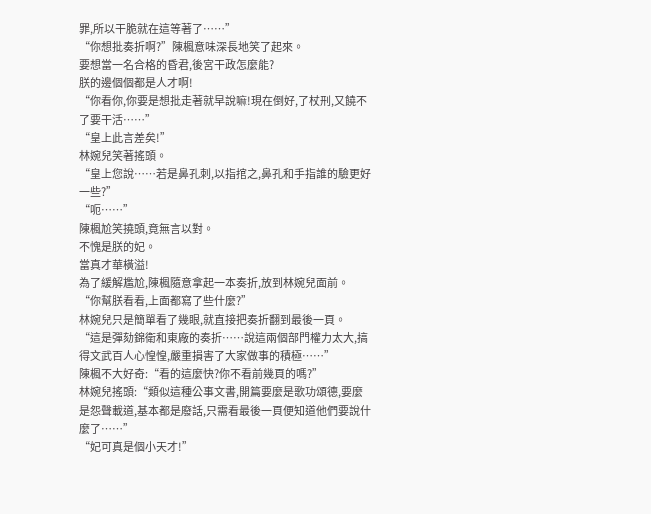罪,所以干脆就在這等著了……”
“你想批奏折啊?”陳楓意味深長地笑了起來。
要想當一名合格的昏君,後宮干政怎麼能?
朕的邊個個都是人才啊!
“你看你,你要是想批走著就早說嘛!現在倒好,了杖刑,又饒不了要干活……”
“皇上此言差矣!”
林婉兒笑著搖頭。
“皇上您說……若是鼻孔刺,以指捾之,鼻孔和手指誰的驗更好一些?”
“呃……”
陳楓尬笑撓頭,竟無言以對。
不愧是朕的妃。
當真才華橫溢!
為了緩解尷尬,陳楓隨意拿起一本奏折,放到林婉兒面前。
“你幫朕看看,上面都寫了些什麼?”
林婉兒只是簡單看了幾眼,就直接把奏折翻到最後一頁。
“這是彈劾錦衛和東廠的奏折……說這兩個部門權力太大,搞得文武百人心惶惶,嚴重損害了大家做事的積極……”
陳楓不大好奇:“看的這麼快?你不看前幾頁的嗎?”
林婉兒搖頭:“類似這種公事文書,開篇要麼是歌功頌德,要麼是怨聲載道,基本都是廢話,只需看最後一頁便知道他們要說什麼了……”
“妃可真是個小天才!”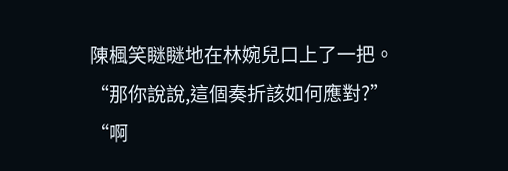陳楓笑瞇瞇地在林婉兒口上了一把。
“那你說說,這個奏折該如何應對?”
“啊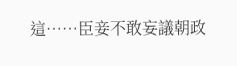這……臣妾不敢妄議朝政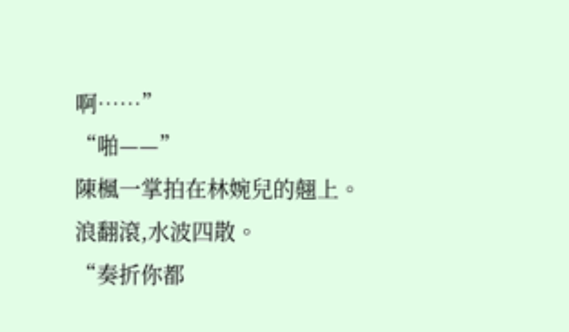啊……”
“啪——”
陳楓一掌拍在林婉兒的翹上。
浪翻滾,水波四散。
“奏折你都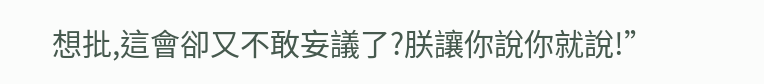想批,這會卻又不敢妄議了?朕讓你說你就說!”